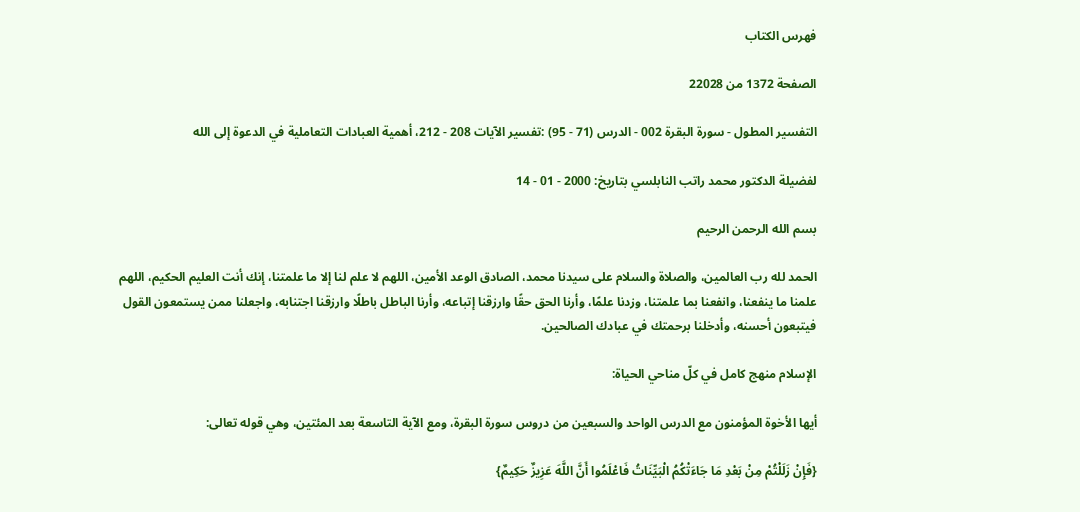فهرس الكتاب

الصفحة 1372 من 22028

التفسير المطول - سورة البقرة 002 - الدرس (71 - 95) :تفسير الآيات 208 - 212، أهمية العبادات التعاملية في الدعوة إلى الله

لفضيلة الدكتور محمد راتب النابلسي بتاريخ: 2000 - 01 - 14

بسم الله الرحمن الرحيم

الحمد لله رب العالمين، والصلاة والسلام على سيدنا محمد، الصادق الوعد الأمين، اللهم لا علم لنا إلا ما علمتنا، إنك أنت العليم الحكيم، اللهم علمنا ما ينفعنا، وانفعنا بما علمتنا، وزدنا علمًا، وأرنا الحق حقًا وارزقنا إتباعه، وأرنا الباطل باطلًا وارزقنا اجتنابه، واجعلنا ممن يستمعون القول فيتبعون أحسنه، وأدخلنا برحمتك في عبادك الصالحين.

الإسلام منهج كامل في كلّ مناحي الحياة:

أيها الأخوة المؤمنون مع الدرس الواحد والسبعين من دروس سورة البقرة، ومع الآية التاسعة بعد المئتين، وهي قوله تعالى:

{فَإِنْ زَلَلْتُمْ مِنْ بَعْدِ مَا جَاءَتْكُمُ الْبَيِّنَاتُ فَاعْلَمُوا أَنَّ اللَّهَ عَزِيزٌ حَكِيمٌ}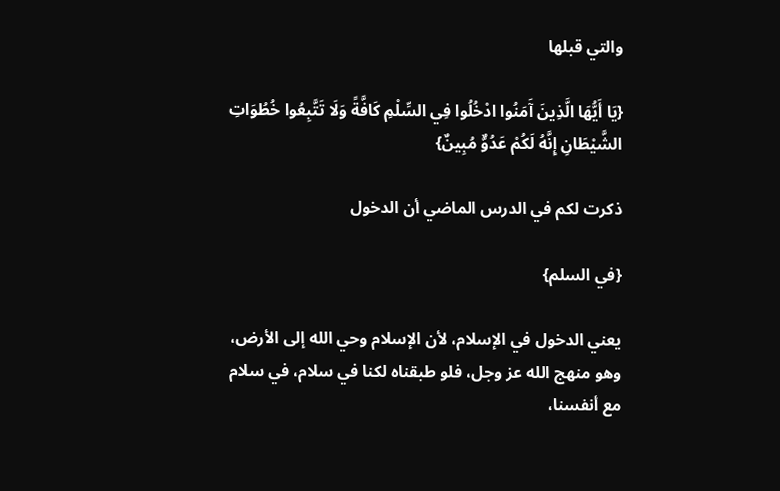والتي قبلها

{يَا أَيُّهَا الَّذِينَ آَمَنُوا ادْخُلُوا فِي السِّلْمِ كَافَّةً وَلَا تَتَّبِعُوا خُطُوَاتِ الشَّيْطَانِ إِنَّهُ لَكُمْ عَدُوٌّ مُبِينٌ}

ذكرت لكم في الدرس الماضي أن الدخول

{في السلم}

يعني الدخول في الإسلام، لأن الإسلام وحي الله إلى الأرض، وهو منهج الله عز وجل، فلو طبقناه لكنا في سلام، في سلام مع أنفسنا،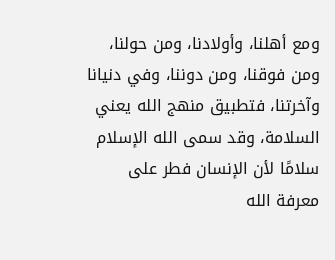ومع أهلنا، وأولادنا، ومن حولنا، ومن فوقنا، ومن دوننا، وفي دنيانا وآخرتنا، فتطبيق منهج الله يعني السلامة، وقد سمى الله الإسلام سلامًا لأن الإنسان فطر على معرفة الله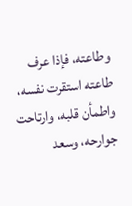وطاعته، فإذا عرف طاعته استقرت نفسه، واطمأن قلبه، وارتاحت جوارحه، وسعد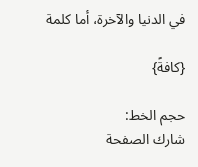في الدنيا والآخرة، أما كلمة

{كافةً}

حجم الخط:
شارك الصفحة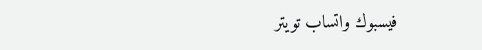فيسبوك واتساب تويتر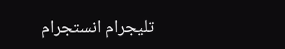تليجرام انستجرام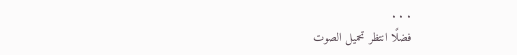. . .
فضلًا انتظر تحميل الصوت